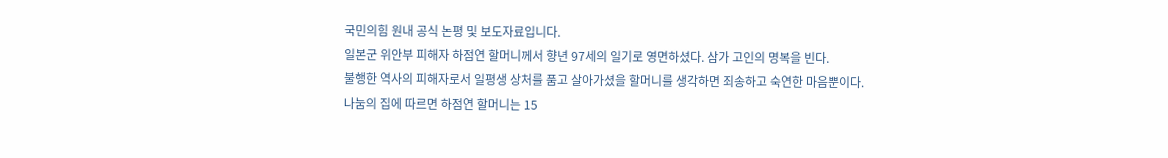국민의힘 원내 공식 논평 및 보도자료입니다.
일본군 위안부 피해자 하점연 할머니께서 향년 97세의 일기로 영면하셨다. 삼가 고인의 명복을 빈다.
불행한 역사의 피해자로서 일평생 상처를 품고 살아가셨을 할머니를 생각하면 죄송하고 숙연한 마음뿐이다.
나눔의 집에 따르면 하점연 할머니는 15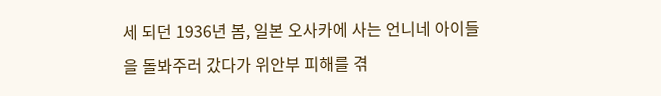세 되던 1936년 봄, 일본 오사카에 사는 언니네 아이들을 돌봐주러 갔다가 위안부 피해를 겪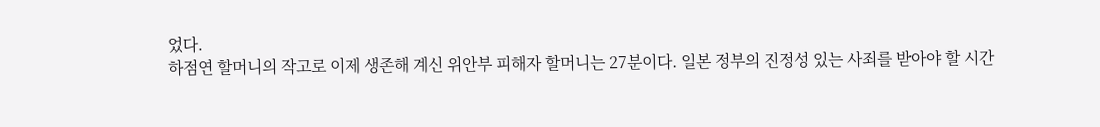었다.
하점연 할머니의 작고로 이제 생존해 계신 위안부 피해자 할머니는 27분이다. 일본 정부의 진정성 있는 사죄를 받아야 할 시간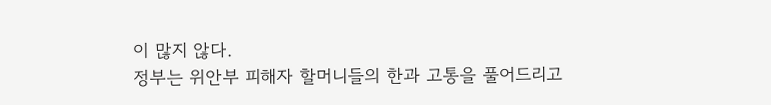이 많지 않다.
정부는 위안부 피해자 할머니들의 한과 고통을 풀어드리고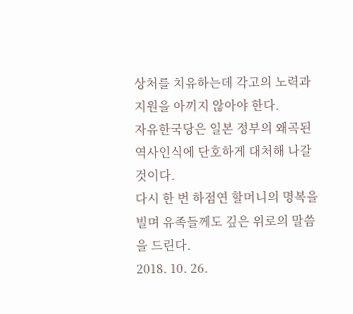상처를 치유하는데 각고의 노력과 지원을 아끼지 않아야 한다.
자유한국당은 일본 정부의 왜곡된 역사인식에 단호하게 대처해 나갈 것이다.
다시 한 번 하점연 할머니의 명복을 빌며 유족들께도 깊은 위로의 말씀을 드린다.
2018. 10. 26.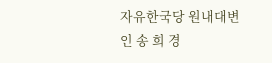자유한국당 원내대변인 송 희 경